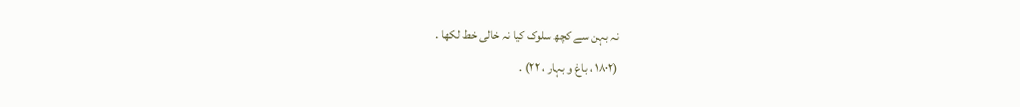نہ بہن سے کچھ سلوک کیا نہ خالی خط لکھا .
(۱۸۰۲ ، باغ و بہار ، ۲۲) .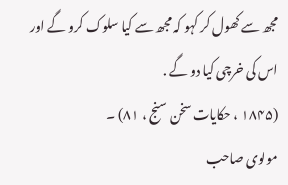مجھ سے کھول کر کہو کہ مجھ سے کیا سلوک کرو گے اور اس کی خرچی کیا دو گے .
(۱۸۴۵ ، حکایات سخن سنج ، ۸۱) ۔
مولوی صاحب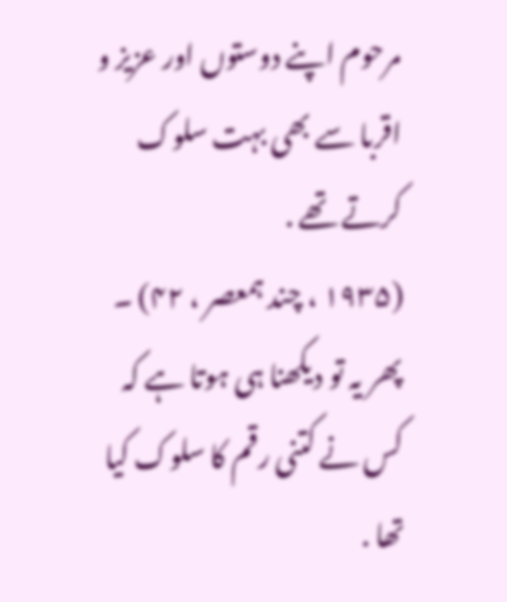مرحوم اپنے دوستوں اور عزیز و اقربا سے بھی بہت سلوک کرتے تھے .
(۱۹۳۵ ، چند ہمعصر ، ۴۲) ۔
پھر یہ تو دیکھنا ہی ہوتا ہے کہ کس نے کتنی رقم کا سلوک کیا تھا .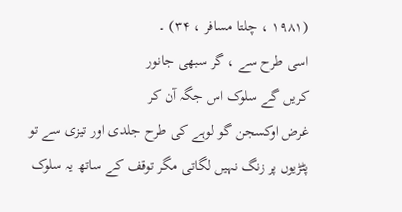(۱۹۸۱ ، چلتا مسافر ، ۳۴) ۔
اسی طرح سے ، گر سبھی جانور
کریں گے سلوک اس جگہ آن کر
غرض اوکسجن گو لوہے کی طرح جلدی اور تیزی سے تو پٹڑیوں پر زنگ نہیں لگاتی مگر توقف کے ساتھ یہ سلوک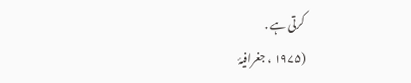کرتی ہے .
(۱۹۷۵ ، جغرافیۂ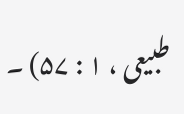طبیعی ، ۱ : ۵۷) ۔